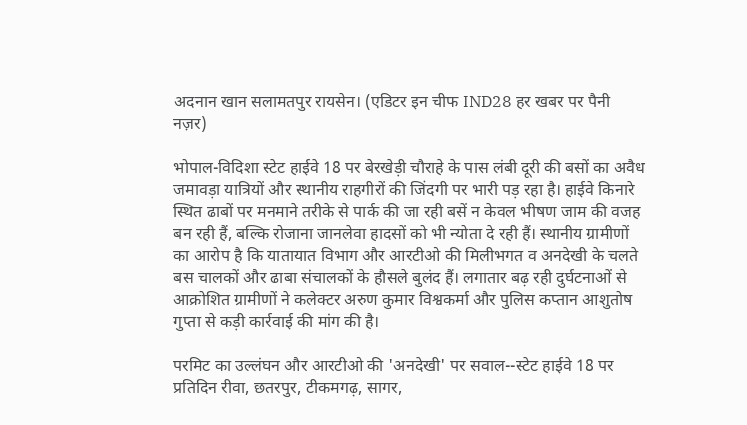अदनान खान सलामतपुर रायसेन। (एडिटर इन चीफ IND28 हर खबर पर पैनी नज़र)

भोपाल-विदिशा स्टेट हाईवे 18 पर बेरखेड़ी चौराहे के पास लंबी दूरी की बसों का अवैध जमावड़ा यात्रियों और स्थानीय राहगीरों की जिंदगी पर भारी पड़ रहा है। हाईवे किनारे स्थित ढाबों पर मनमाने तरीके से पार्क की जा रही बसें न केवल भीषण जाम की वजह बन रही हैं, बल्कि रोजाना जानलेवा हादसों को भी न्योता दे रही हैं। स्थानीय ग्रामीणों का आरोप है कि यातायात विभाग और आरटीओ की मिलीभगत व अनदेखी के चलते बस चालकों और ढाबा संचालकों के हौसले बुलंद हैं। लगातार बढ़ रही दुर्घटनाओं से आक्रोशित ग्रामीणों ने कलेक्टर अरुण कुमार विश्वकर्मा और पुलिस कप्तान आशुतोष गुप्ता से कड़ी कार्रवाई की मांग की है।

परमिट का उल्लंघन और आरटीओ की 'अनदेखी' पर सवाल--स्टेट हाईवे 18 पर प्रतिदिन रीवा, छतरपुर, टीकमगढ़, सागर,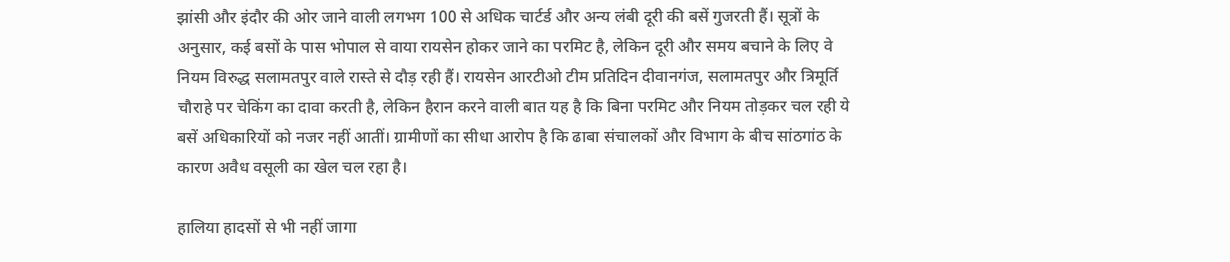झांसी और इंदौर की ओर जाने वाली लगभग 100 से अधिक चार्टर्ड और अन्य लंबी दूरी की बसें गुजरती हैं। सूत्रों के अनुसार, कई बसों के पास भोपाल से वाया रायसेन होकर जाने का परमिट है, लेकिन दूरी और समय बचाने के लिए वे नियम विरुद्ध सलामतपुर वाले रास्ते से दौड़ रही हैं। रायसेन आरटीओ टीम प्रतिदिन दीवानगंज, सलामतपुर और त्रिमूर्ति चौराहे पर चेकिंग का दावा करती है, लेकिन हैरान करने वाली बात यह है कि बिना परमिट और नियम तोड़कर चल रही ये बसें अधिकारियों को नजर नहीं आतीं। ग्रामीणों का सीधा आरोप है कि ढाबा संचालकों और विभाग के बीच सांठगांठ के कारण अवैध वसूली का खेल चल रहा है।

हालिया हादसों से भी नहीं जागा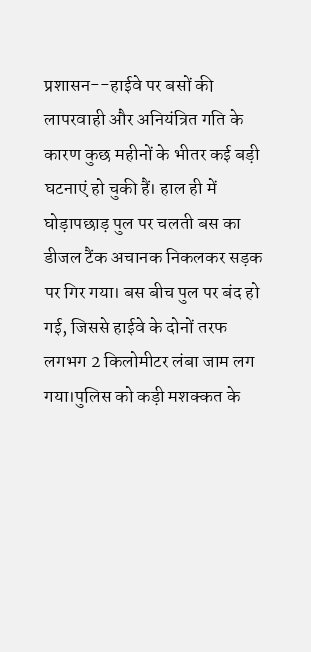प्रशासन--हाईवे पर बसों की लापरवाही और अनियंत्रित गति के कारण कुछ महीनों के भीतर कई बड़ी घटनाएं हो चुकी हैं। हाल ही में घोड़ापछाड़ पुल पर चलती बस का डीजल टैंक अचानक निकलकर सड़क पर गिर गया। बस बीच पुल पर बंद हो गई, जिससे हाईवे के दोनों तरफ लगभग 2 किलोमीटर लंबा जाम लग गया।पुलिस को कड़ी मशक्कत के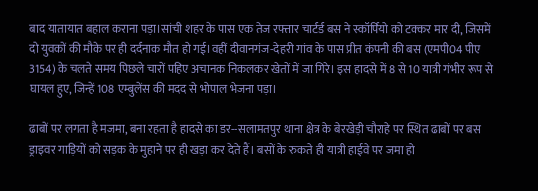बाद यातायात बहाल कराना पड़ा।सांची शहर के पास एक तेज रफ्तार चार्टर्ड बस ने स्कॉर्पियो को टक्कर मार दी, जिसमें दो युवकों की मौके पर ही दर्दनाक मौत हो गई।वहीं दीवानगंज-देहरी गांव के पास प्रीत कंपनी की बस (एमपी04 पीए 3154) के चलते समय पिछले चारों पहिए अचानक निकलकर खेतों में जा गिरे। इस हादसे में 8 से 10 यात्री गंभीर रूप से घायल हुए, जिन्हें 108 एम्बुलेंस की मदद से भोपाल भेजना पड़ा।

ढाबों पर लगता है मजमा, बना रहता है हादसे का डर--सलामतपुर थाना क्षेत्र के बेरखेड़ी चौराहे पर स्थित ढाबों पर बस ड्राइवर गाड़ियों को सड़क के मुहाने पर ही खड़ा कर देते हैं। बसों के रुकते ही यात्री हाईवे पर जमा हो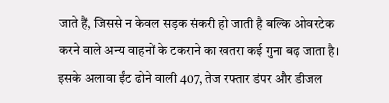जाते हैं, जिससे न केवल सड़क संकरी हो जाती है बल्कि ओवरटेक करने वाले अन्य वाहनों के टकराने का खतरा कई गुना बढ़ जाता है। इसके अलावा ईंट ढोने वाली 407, तेज रफ्तार डंपर और डीजल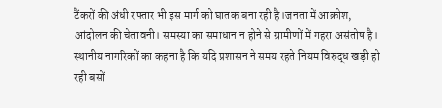टैंकरों की अंधी रफ्तार भी इस मार्ग को घातक बना रही है।जनता में आक्रोश, आंदोलन की चेतावनी। समस्या का समाधान न होने से ग्रामीणों में गहरा असंतोष है। स्थानीय नागरिकों का कहना है कि यदि प्रशासन ने समय रहते नियम विरुद्ध खड़ी हो रही बसों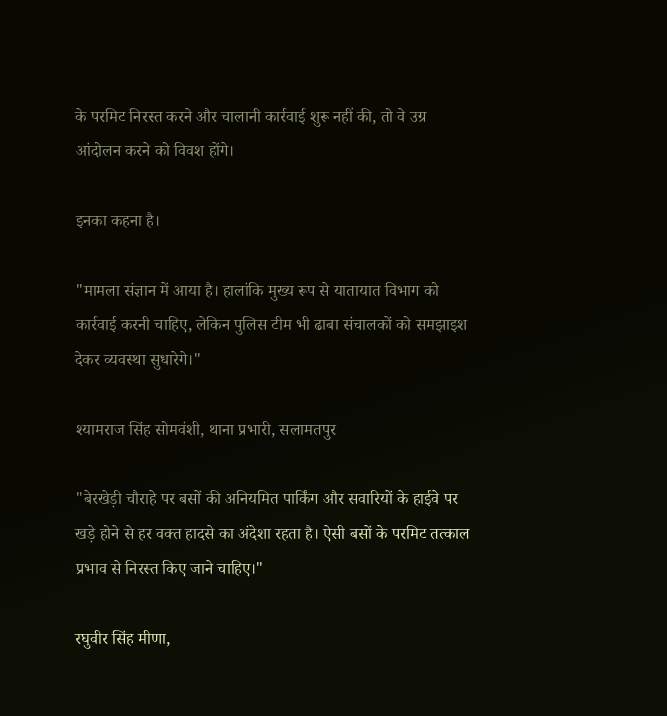के परमिट निरस्त करने और चालानी कार्रवाई शुरू नहीं की, तो वे उग्र आंदोलन करने को विवश होंगे।

इनका कहना है।

"मामला संज्ञान में आया है। हालांकि मुख्य रूप से यातायात विभाग को कार्रवाई करनी चाहिए, लेकिन पुलिस टीम भी ढाबा संचालकों को समझाइश देकर व्यवस्था सुधारेगे।"

श्यामराज सिंह सोमवंशी, थाना प्रभारी, सलामतपुर

"बेरखेड़ी चौराहे पर बसों की अनियमित पार्किंग और सवारियों के हाईवे पर खड़े होने से हर वक्त हादसे का अंदेशा रहता है। ऐसी बसों के परमिट तत्काल प्रभाव से निरस्त किए जाने चाहिए।"

रघुवीर सिंह मीणा,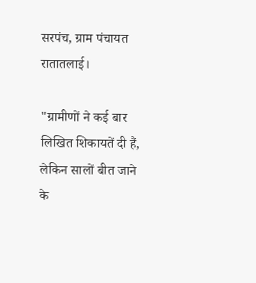सरपंच, ग्राम पंचायत रातातलाई।

"ग्रामीणों ने कई बार लिखित शिकायतें दी हैं, लेकिन सालों बीत जाने के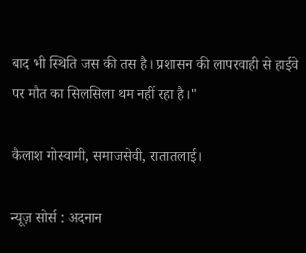बाद भी स्थिति जस की तस है। प्रशासन की लापरवाही से हाईवे पर मौत का सिलसिला थम नहीं रहा है।"

कैलाश गोस्वामी, समाजसेवी, रातातलाई।

न्यूज़ सोर्स : अदनान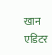खान एडिटर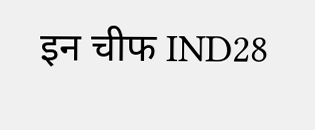इन चीफ IND28